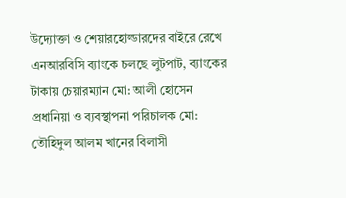উদ্যোক্তা ও শেয়ারহোল্ডারদের বাইরে রেখে এনআরবিসি ব্যাংকে চলছে লুটপাট, ব্যাংকের টাকায় চেয়ারম্যান মো: আলী হোসেন প্রধানিয়া ও ব্যবস্থাপনা পরিচালক মো: তৌহিদুল আলম খানের বিলাসী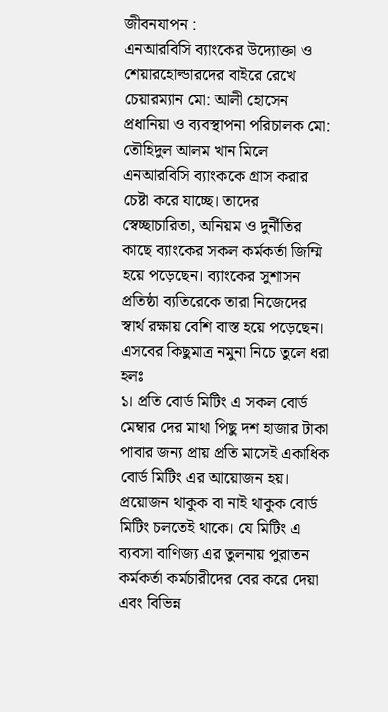জীবনযাপন :
এনআরবিসি ব্যাংকের উদ্যোক্তা ও শেয়ারহোল্ডারদের বাইরে রেখে চেয়ারম্যান মো: আলী হোসেন প্রধানিয়া ও ব্যবস্থাপনা পরিচালক মো: তৌহিদুল আলম খান মিলে এনআরবিসি ব্যাংককে গ্রাস করার চেষ্টা করে যাচ্ছে। তাদের স্বেচ্ছাচারিতা, অনিয়ম ও দুর্নীতির কাছে ব্যাংকের সকল কর্মকর্তা জিম্মি হয়ে পড়েছেন। ব্যাংকের সুশাসন প্রতিষ্ঠা ব্যতিরেকে তারা নিজেদের স্বার্থ রক্ষায় বেশি বাস্ত হয়ে পড়েছেন।
এসবের কিছুমাত্র নমুনা নিচে তুলে ধরা হলঃ
১। প্রতি বোর্ড মিটিং এ সকল বোর্ড মেম্বার দের মাথা পিছু দশ হাজার টাকা পাবার জন্য প্রায় প্রতি মাসেই একাধিক বোর্ড মিটিং এর আয়োজন হয়। প্রয়োজন থাকুক বা নাই থাকুক বোর্ড মিটিং চলতেই থাকে। যে মিটিং এ ব্যবসা বাণিজ্য এর তুলনায় পুরাতন কর্মকর্তা কর্মচারীদের বের করে দেয়া এবং বিভিন্ন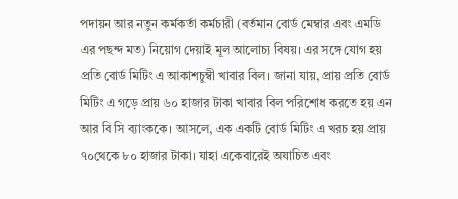পদায়ন আর নতুন কর্মকর্তা কর্মচারী (বর্তমান বোর্ড মেম্বার এবং এমডি এর পছন্দ মত) নিয়োগ দেয়াই মূল আলোচ্য বিষয়। এর সঙ্গে যোগ হয় প্রতি বোর্ড মিটিং এ আকাশচুম্বী খাবার বিল। জানা যায়, প্রায় প্রতি বোর্ড মিটিং এ গড়ে প্রায় ৬০ হাজার টাকা খাবার বিল পরিশোধ করতে হয় এন আর বি সি ব্যাংককে। আসলে, এক একটি বোর্ড মিটিং এ খরচ হয় প্রায় ৭০থেকে ৮০ হাজার টাকা। যাহা একেবারেই অযাচিত এবং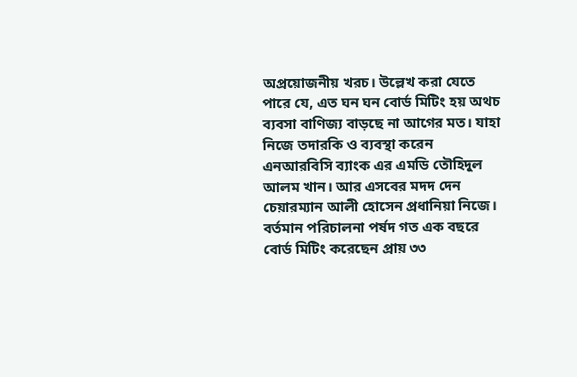অপ্রয়োজনীয় খরচ। উল্লেখ করা যেতে পারে যে, এত ঘন ঘন বোর্ড মিটিং হয় অথচ ব্যবসা বাণিজ্য বাড়ছে না আগের মত। যাহা নিজে তদারকি ও ব্যবস্থা করেন এনআরবিসি ব্যাংক এর এমডি তৌহিদুল আলম খান। আর এসবের মদদ দেন চেয়ারম্যান আলী হোসেন প্রধানিয়া নিজে। বর্তমান পরিচালনা পর্ষদ গত এক বছরে বোর্ড মিটিং করেছেন প্রায় ৩৩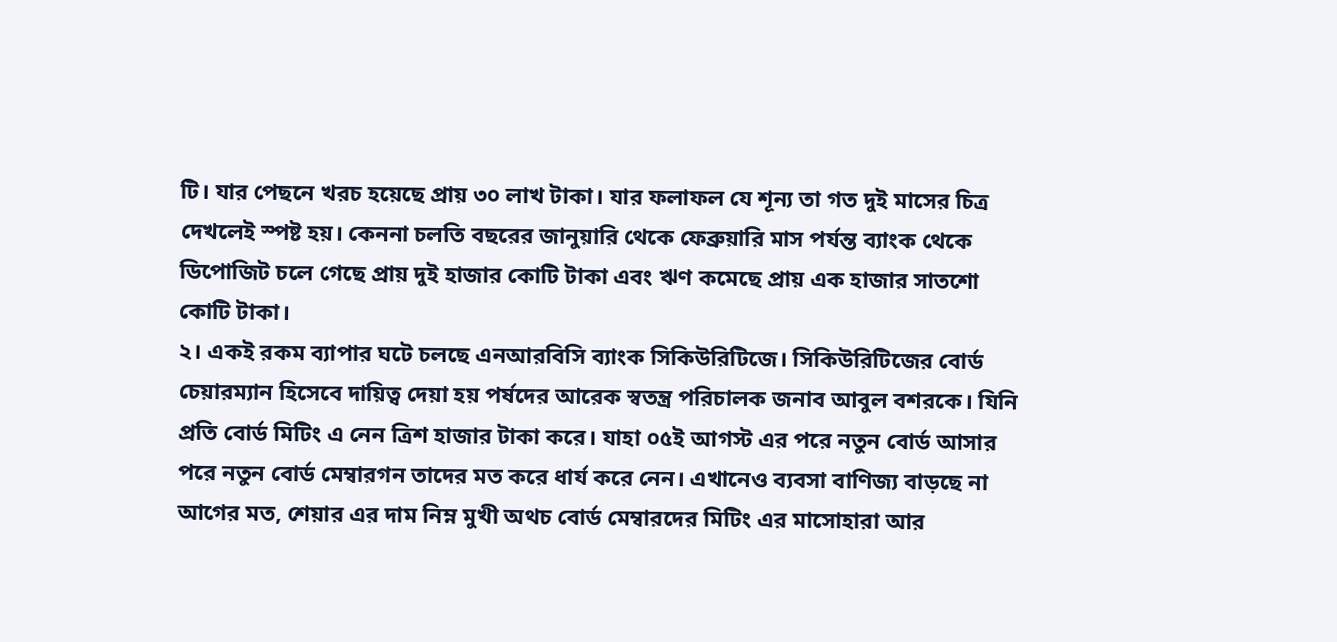টি। যার পেছনে খরচ হয়েছে প্রায় ৩০ লাখ টাকা। যার ফলাফল যে শূন্য তা গত দুই মাসের চিত্র দেখলেই স্পষ্ট হয়। কেননা চলতি বছরের জানুয়ারি থেকে ফেব্রুয়ারি মাস পর্যন্ত ব্যাংক থেকে ডিপোজিট চলে গেছে প্রায় দুই হাজার কোটি টাকা এবং ঋণ কমেছে প্রায় এক হাজার সাতশো কোটি টাকা।
২। একই রকম ব্যাপার ঘটে চলছে এনআরবিসি ব্যাংক সিকিউরিটিজে। সিকিউরিটিজের বোর্ড চেয়ারম্যান হিসেবে দায়িত্ব দেয়া হয় পর্ষদের আরেক স্বতন্ত্র পরিচালক জনাব আবুল বশরকে। যিনি প্রতি বোর্ড মিটিং এ নেন ত্রিশ হাজার টাকা করে। যাহা ০৫ই আগস্ট এর পরে নতুন বোর্ড আসার পরে নতুন বোর্ড মেম্বারগন তাদের মত করে ধার্য করে নেন। এখানেও ব্যবসা বাণিজ্য বাড়ছে না আগের মত, শেয়ার এর দাম নিম্ন মুখী অথচ বোর্ড মেম্বারদের মিটিং এর মাসোহারা আর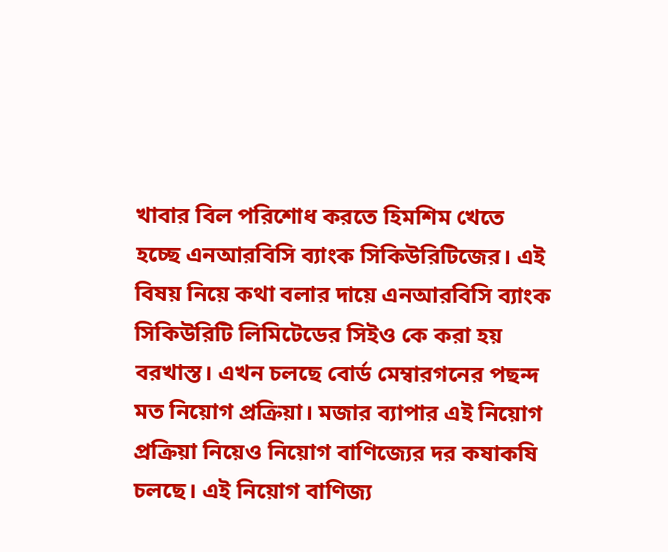খাবার বিল পরিশোধ করতে হিমশিম খেতে হচ্ছে এনআরবিসি ব্যাংক সিকিউরিটিজের। এই বিষয় নিয়ে কথা বলার দায়ে এনআরবিসি ব্যাংক সিকিউরিটি লিমিটেডের সিইও কে করা হয় বরখাস্ত। এখন চলছে বোর্ড মেম্বারগনের পছন্দ মত নিয়োগ প্রক্রিয়া। মজার ব্যাপার এই নিয়োগ প্রক্রিয়া নিয়েও নিয়োগ বাণিজ্যের দর কষাকষি চলছে। এই নিয়োগ বাণিজ্য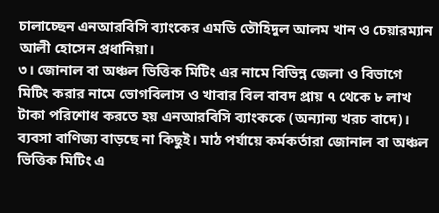চালাচ্ছেন এনআরবিসি ব্যাংকের এমডি তৌহিদুল আলম খান ও চেয়ারম্যান আলী হোসেন প্রধানিয়া।
৩। জোনাল বা অঞ্চল ভিত্তিক মিটিং এর নামে বিভিন্ন জেলা ও বিভাগে মিটিং করার নামে ভোগবিলাস ও খাবার বিল বাবদ প্রায় ৭ থেকে ৮ লাখ টাকা পরিশোধ করতে হয় এনআরবিসি ব্যাংককে (অন্যান্য খরচ বাদে)। ব্যবসা বাণিজ্য বাড়ছে না কিছুই। মাঠ পর্যায়ে কর্মকর্তারা জোনাল বা অঞ্চল ভিত্তিক মিটিং এ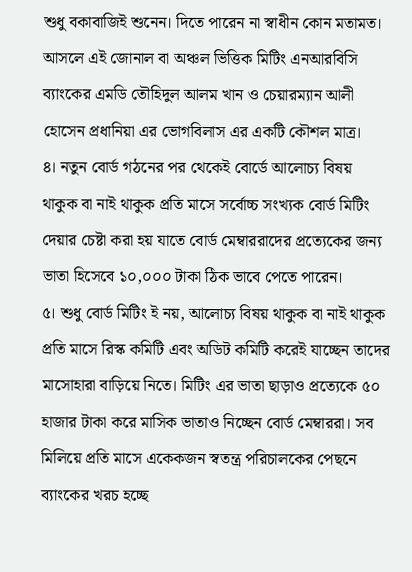শুধু বকাবাজিই শুনেন। দিতে পারেন না স্বাধীন কোন মতামত। আসলে এই জোনাল বা অঞ্চল ভিত্তিক মিটিং এনআরবিসি ব্যাংকের এমডি তৌহিদুল আলম খান ও চেয়ারম্যান আলী হোসেন প্রধানিয়া এর ভোগবিলাস এর একটি কৌশল মাত্র।
৪। নতুন বোর্ড গঠনের পর থেকেই বোর্ডে আলোচ্য বিষয় থাকুক বা নাই থাকুক প্রতি মাসে সর্বোচ্চ সংখ্যক বোর্ড মিটিং দেয়ার চেষ্টা করা হয় যাতে বোর্ড মেম্বাররাদের প্রত্যেকের জন্য ভাতা হিসেবে ১০,০০০ টাকা ঠিক ভাবে পেতে পারেন।
৫। শুধু বোর্ড মিটিং ই নয়, আলোচ্য বিষয় থাকুক বা নাই থাকুক প্রতি মাসে রিস্ক কমিটি এবং অডিট কমিটি করেই যাচ্ছেন তাদের মাসোহারা বাড়িয়ে নিতে। মিটিং এর ভাতা ছাড়াও প্রত্যেকে ৫০ হাজার টাকা করে মাসিক ভাতাও নিচ্ছেন বোর্ড মেম্বাররা। সব মিলিয়ে প্রতি মাসে একেকজন স্বতন্ত্র পরিচালকের পেছনে ব্যাংকের খরচ হচ্ছে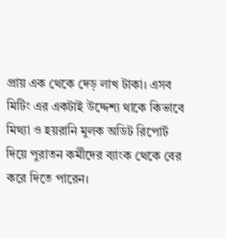প্রায় এক থেকে দেড় লাখ টাকা। এসব মিটিং এর একটাই উদ্দেশ্য থাকে কিভাবে মিথ্যা ও হয়রানি মুলক অডিট রিপোর্ট দিয়ে পুরাতন কর্মীদের ব্যাংক থেকে বের করে দিতে পারেন।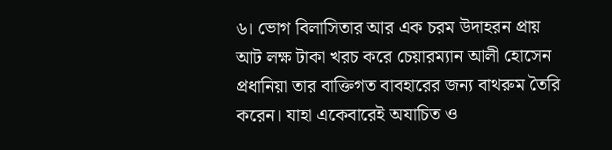৬। ভোগ বিলাসিতার আর এক চরম উদাহরন প্রায় আট লক্ষ টাকা খরচ করে চেয়ারম্যান আলী হোসেন প্রধানিয়া তার বাক্তিগত বাবহারের জন্য বাথরুম তৈরি করেন। যাহা একেবারেই অযাচিত ও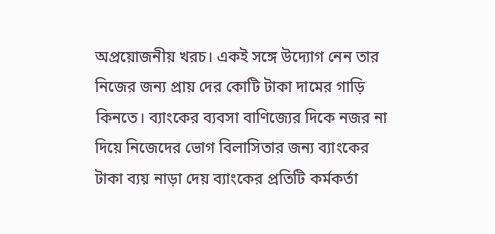অপ্রয়োজনীয় খরচ। একই সঙ্গে উদ্যোগ নেন তার নিজের জন্য প্রায় দের কোটি টাকা দামের গাড়ি কিনতে। ব্যাংকের ব্যবসা বাণিজ্যের দিকে নজর না দিয়ে নিজেদের ভোগ বিলাসিতার জন্য ব্যাংকের টাকা ব্যয় নাড়া দেয় ব্যাংকের প্রতিটি কর্মকর্তা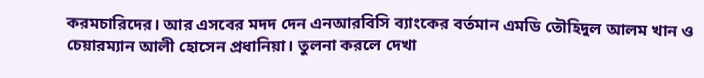করমচারিদের। আর এসবের মদদ দেন এনআরবিসি ব্যাংকের বর্তমান এমডি তৌহিদুল আলম খান ও চেয়ারম্যান আলী হোসেন প্রধানিয়া। তুলনা করলে দেখা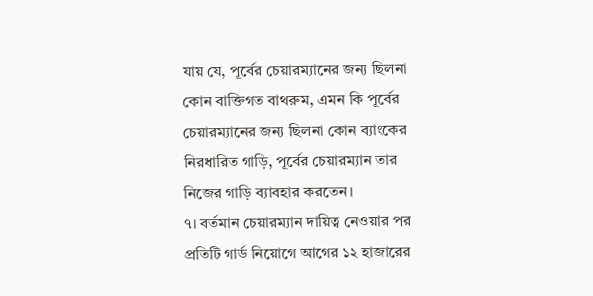যায় যে, পূর্বের চেয়ারম্যানের জন্য ছিলনা কোন বাক্তিগত বাথরুম, এমন কি পূর্বের চেয়ারম্যানের জন্য ছিলনা কোন ব্যাংকের নিরধারিত গাড়ি, পূর্বের চেয়ারম্যান তার নিজের গাড়ি ব্যাবহার করতেন।
৭। বর্তমান চেয়ারম্যান দায়িত্ব নেওয়ার পর প্রতিটি গার্ড নিয়োগে আগের ১২ হাজারের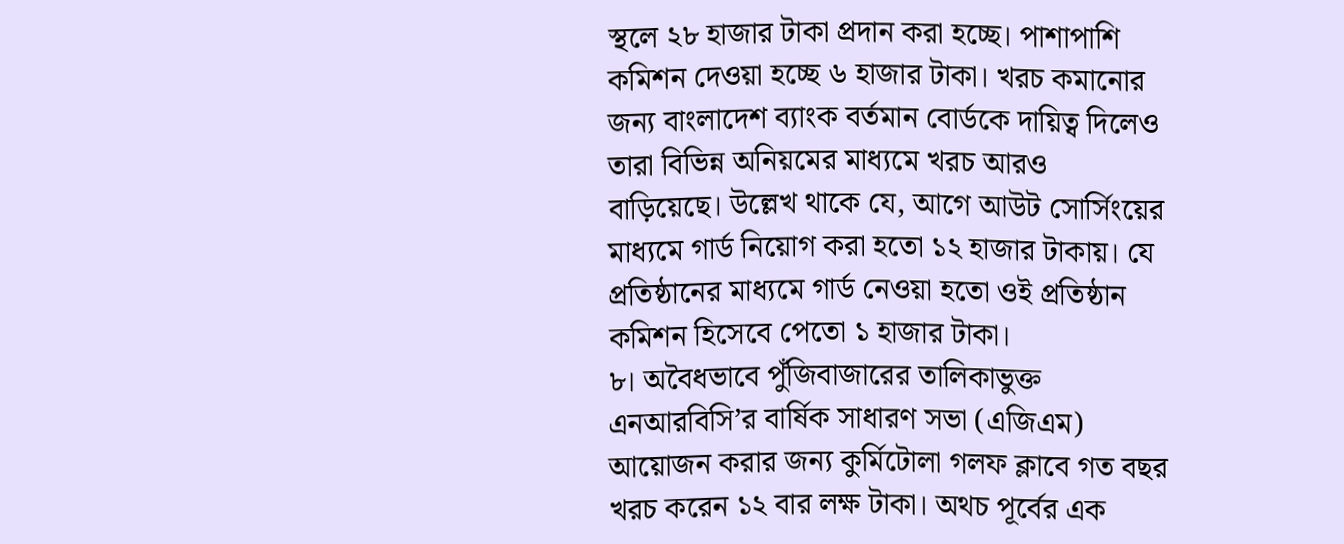স্থলে ২৮ হাজার টাকা প্রদান করা হচ্ছে। পাশাপাশি কমিশন দেওয়া হচ্ছে ৬ হাজার টাকা। খরচ কমানোর জন্য বাংলাদেশ ব্যাংক বর্তমান বোর্ডকে দায়িত্ব দিলেও তারা বিভিন্ন অনিয়মের মাধ্যমে খরচ আরও বাড়িয়েছে। উল্লেখ থাকে যে, আগে আউট সোর্সিংয়ের মাধ্যমে গার্ড নিয়োগ করা হতো ১২ হাজার টাকায়। যে প্রতিষ্ঠানের মাধ্যমে গার্ড নেওয়া হতো ওই প্রতিষ্ঠান কমিশন হিসেবে পেতো ১ হাজার টাকা।
৮। অবৈধভাবে পুঁজিবাজারের তালিকাভুক্ত এনআরবিসি’র বার্ষিক সাধারণ সভা (এজিএম) আয়োজন করার জন্য কুর্মিটোলা গলফ ক্লাবে গত বছর খরচ করেন ১২ বার লক্ষ টাকা। অথচ পূর্বের এক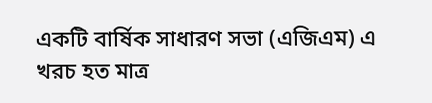একটি বার্ষিক সাধারণ সভা (এজিএম) এ খরচ হত মাত্র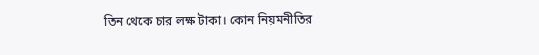তিন থেকে চার লক্ষ টাকা। কোন নিয়মনীতির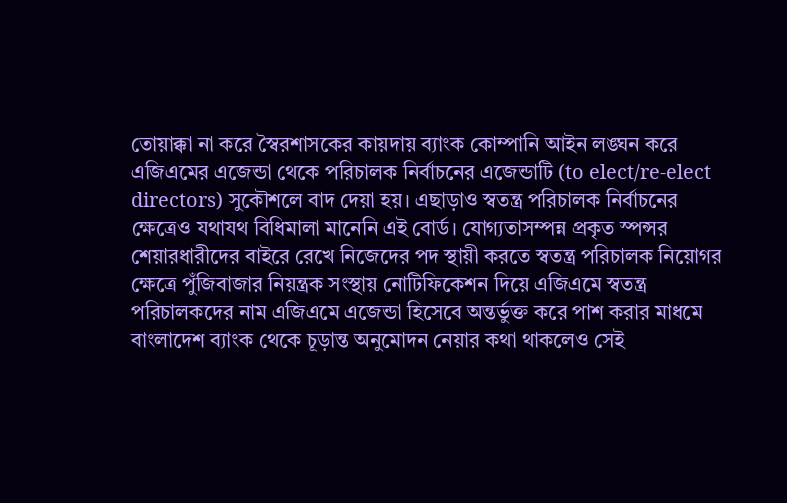তোয়াক্কা না করে স্বৈরশাসকের কায়দায় ব্যাংক কোম্পানি আইন লঙ্ঘন করে এজিএমের এজেন্ডা থেকে পরিচালক নির্বাচনের এজেন্ডাটি (to elect/re-elect directors) সুকৌশলে বাদ দেয়া হয়। এছাড়াও স্বতন্ত্র পরিচালক নির্বাচনের ক্ষেত্রেও যথাযথ বিধিমালা মানেনি এই বোর্ড। যোগ্যতাসম্পন্ন প্রকৃত স্পন্সর শেয়ারধারীদের বাইরে রেখে নিজেদের পদ স্থায়ী করতে স্বতন্ত্ৰ পরিচালক নিয়োগর ক্ষেত্রে পুঁজিবাজার নিয়ন্ত্রক সংস্থায় নোটিফিকেশন দিয়ে এজিএমে স্বতন্ত্র পরিচালকদের নাম এজিএমে এজেন্ডা হিসেবে অন্তর্ভুক্ত করে পাশ করার মাধমে বাংলাদেশ ব্যাংক থেকে চূড়ান্ত অনুমোদন নেয়ার কথা থাকলেও সেই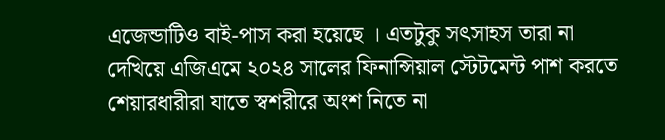এজেন্ডাটিও বাই-পাস করা হয়েছে । এতটুকু সৎসাহস তারা না দেখিয়ে এজিএমে ২০২৪ সালের ফিনান্সিয়াল স্টেটমেন্ট পাশ করতে শেয়ারধারীরা যাতে স্বশরীরে অংশ নিতে না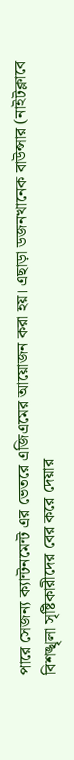পারে সেজন্য ক্যান্টনমেন্ট এর ভেতরে এজিএমের আয়োজন করা হয়। এছাড়া ডজনখানেক বাউন্সার (নাইটক্লাবে বিশঙ্খৃলা সৃষ্টিকারীদের বের করে দেয়ার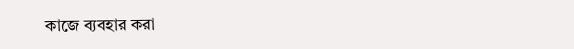কাজে ব্যবহার করা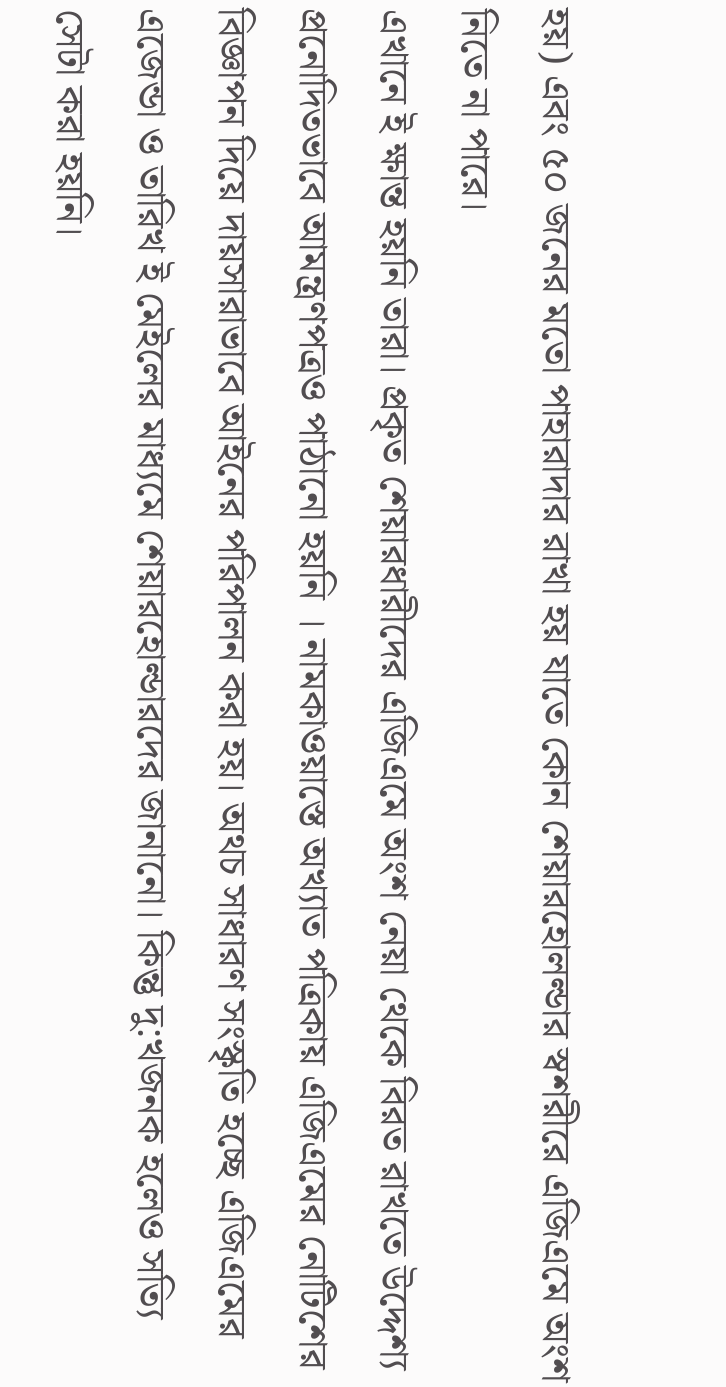হয়) এবং ৫০ জনের মতো পাহারাদার রাখা হয় যাতে কোন শেয়ারহোলল্ডার স্বশরীরে এজিএমে অংশ নিতে না পারে।
এখানে ই ক্ষান্ত হয়নি তারা। প্রকৃত শেয়ারধারীদের এজিএমে অংশ নেয়া থেকে বিরত রাখতে উদ্দেশ্য প্রনোদিতভাবে আমন্ত্রণপত্রও পাঠানো হয়নি । নামকাওয়াস্তে অখ্যাত পত্রিকায় এজিএমের নোটিশের বিজ্ঞাপন দিয়ে দায়সারাভাবে আইনের পরিপালন করা হয়। অথচ সাধারণ সংস্কৃতি হচ্ছে এজিএমের এজেন্ডা ও তারিখ ই মেইলের মাধ্যমে শেয়ারহোল্ডারদের জানানো। কিন্তু দু:খজনক হলেও সত্যি সেটা করা হয়নি।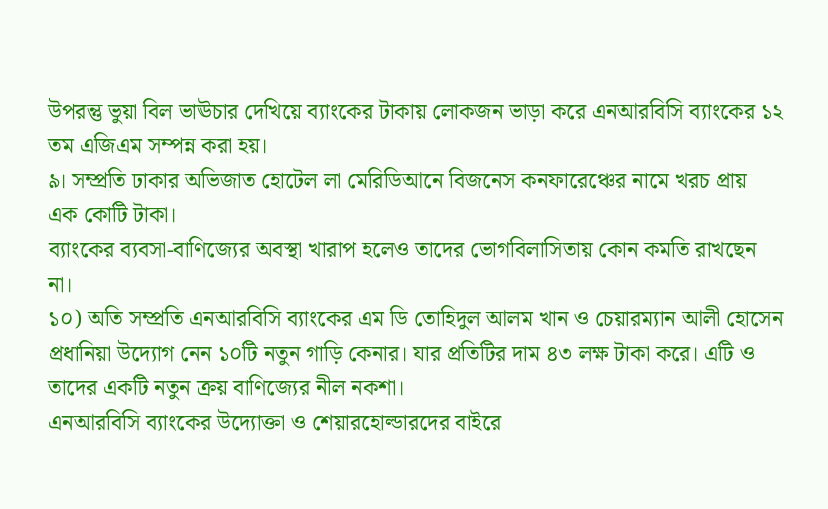উপরন্তু ভুয়া বিল ভাঊচার দেখিয়ে ব্যাংকের টাকায় লোকজন ভাড়া করে এনআরবিসি ব্যাংকের ১২ তম এজিএম সম্পন্ন করা হয়।
৯। সম্প্রতি ঢাকার অভিজাত হোটেল লা মেরিডিআনে বিজনেস কনফারেঞ্চের নামে খরচ প্রায় এক কোটি টাকা।
ব্যাংকের ব্যবসা-বাণিজ্যের অবস্থা খারাপ হলেও তাদের ভোগবিলাসিতায় কোন কমতি রাখছেন না।
১০) অতি সম্প্রতি এনআরবিসি ব্যাংকের এম ডি তোহিদুল আলম খান ও চেয়ারম্যান আলী হোসেন প্রধানিয়া উদ্যোগ নেন ১০টি নতুন গাড়ি কেনার। যার প্রতিটির দাম ৪৩ লক্ষ টাকা করে। এটি ও তাদের একটি নতুন ক্রয় বাণিজ্যের নীল নকশা।
এনআরবিসি ব্যাংকের উদ্যোক্তা ও শেয়ারহোল্ডারদের বাইরে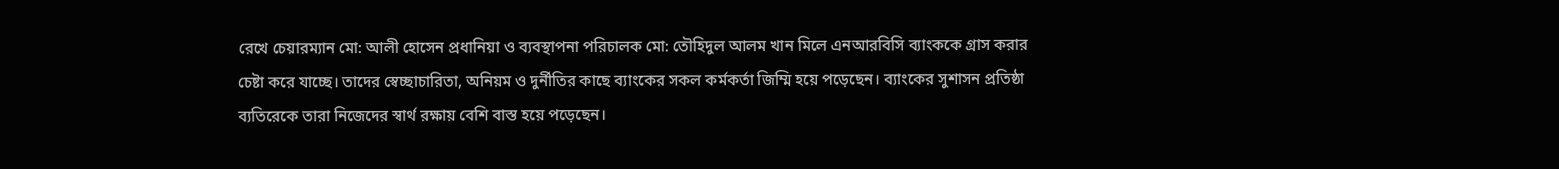রেখে চেয়ারম্যান মো: আলী হোসেন প্রধানিয়া ও ব্যবস্থাপনা পরিচালক মো: তৌহিদুল আলম খান মিলে এনআরবিসি ব্যাংককে গ্রাস করার চেষ্টা করে যাচ্ছে। তাদের স্বেচ্ছাচারিতা, অনিয়ম ও দুর্নীতির কাছে ব্যাংকের সকল কর্মকর্তা জিম্মি হয়ে পড়েছেন। ব্যাংকের সুশাসন প্রতিষ্ঠা ব্যতিরেকে তারা নিজেদের স্বার্থ রক্ষায় বেশি বাস্ত হয়ে পড়েছেন।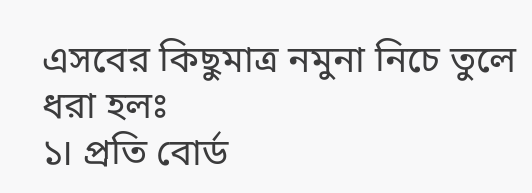এসবের কিছুমাত্র নমুনা নিচে তুলে ধরা হলঃ
১। প্রতি বোর্ড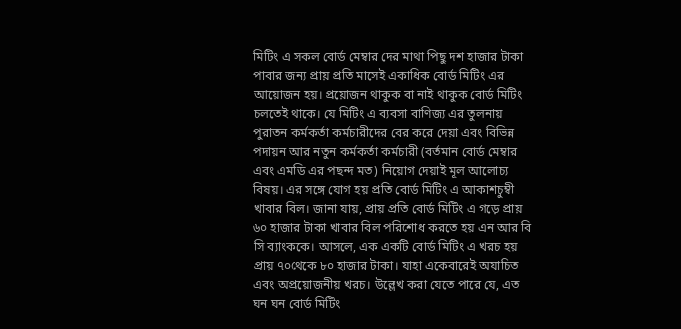মিটিং এ সকল বোর্ড মেম্বার দের মাথা পিছু দশ হাজার টাকা পাবার জন্য প্রায় প্রতি মাসেই একাধিক বোর্ড মিটিং এর আয়োজন হয়। প্রয়োজন থাকুক বা নাই থাকুক বোর্ড মিটিং চলতেই থাকে। যে মিটিং এ ব্যবসা বাণিজ্য এর তুলনায় পুরাতন কর্মকর্তা কর্মচারীদের বের করে দেয়া এবং বিভিন্ন পদায়ন আর নতুন কর্মকর্তা কর্মচারী (বর্তমান বোর্ড মেম্বার এবং এমডি এর পছন্দ মত) নিয়োগ দেয়াই মূল আলোচ্য বিষয়। এর সঙ্গে যোগ হয় প্রতি বোর্ড মিটিং এ আকাশচুম্বী খাবার বিল। জানা যায়, প্রায় প্রতি বোর্ড মিটিং এ গড়ে প্রায় ৬০ হাজার টাকা খাবার বিল পরিশোধ করতে হয় এন আর বি সি ব্যাংককে। আসলে, এক একটি বোর্ড মিটিং এ খরচ হয় প্রায় ৭০থেকে ৮০ হাজার টাকা। যাহা একেবারেই অযাচিত এবং অপ্রয়োজনীয় খরচ। উল্লেখ করা যেতে পারে যে, এত ঘন ঘন বোর্ড মিটিং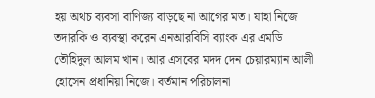হয় অথচ ব্যবসা বাণিজ্য বাড়ছে না আগের মত। যাহা নিজে তদারকি ও ব্যবস্থা করেন এনআরবিসি ব্যাংক এর এমডি তৌহিদুল আলম খান। আর এসবের মদদ দেন চেয়ারম্যান আলী হোসেন প্রধানিয়া নিজে। বর্তমান পরিচালনা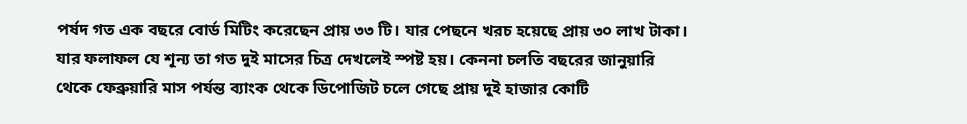পর্ষদ গত এক বছরে বোর্ড মিটিং করেছেন প্রায় ৩৩ টি। যার পেছনে খরচ হয়েছে প্রায় ৩০ লাখ টাকা। যার ফলাফল যে শূন্য তা গত দুই মাসের চিত্র দেখলেই স্পষ্ট হয়। কেননা চলতি বছরের জানুয়ারি থেকে ফেব্রুয়ারি মাস পর্যন্ত ব্যাংক থেকে ডিপোজিট চলে গেছে প্রায় দুই হাজার কোটি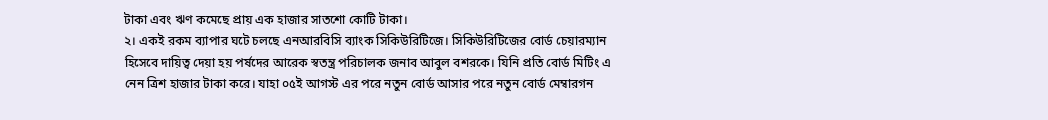টাকা এবং ঋণ কমেছে প্রায় এক হাজার সাতশো কোটি টাকা।
২। একই রকম ব্যাপার ঘটে চলছে এনআরবিসি ব্যাংক সিকিউরিটিজে। সিকিউরিটিজের বোর্ড চেয়ারম্যান হিসেবে দায়িত্ব দেয়া হয় পর্ষদের আরেক স্বতন্ত্র পরিচালক জনাব আবুল বশরকে। যিনি প্রতি বোর্ড মিটিং এ নেন ত্রিশ হাজার টাকা করে। যাহা ০৫ই আগস্ট এর পরে নতুন বোর্ড আসার পরে নতুন বোর্ড মেম্বারগন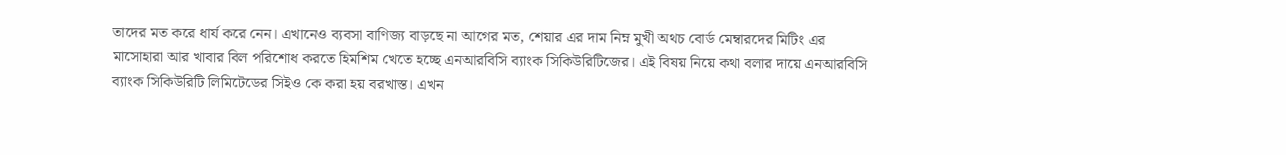তাদের মত করে ধার্য করে নেন। এখানেও ব্যবসা বাণিজ্য বাড়ছে না আগের মত, শেয়ার এর দাম নিম্ন মুখী অথচ বোর্ড মেম্বারদের মিটিং এর মাসোহারা আর খাবার বিল পরিশোধ করতে হিমশিম খেতে হচ্ছে এনআরবিসি ব্যাংক সিকিউরিটিজের। এই বিষয় নিয়ে কথা বলার দায়ে এনআরবিসি ব্যাংক সিকিউরিটি লিমিটেডের সিইও কে করা হয় বরখাস্ত। এখন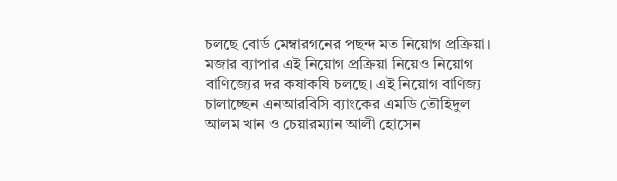চলছে বোর্ড মেম্বারগনের পছন্দ মত নিয়োগ প্রক্রিয়া। মজার ব্যাপার এই নিয়োগ প্রক্রিয়া নিয়েও নিয়োগ বাণিজ্যের দর কষাকষি চলছে। এই নিয়োগ বাণিজ্য চালাচ্ছেন এনআরবিসি ব্যাংকের এমডি তৌহিদুল আলম খান ও চেয়ারম্যান আলী হোসেন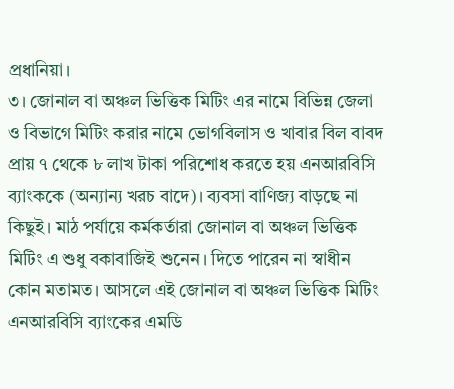প্রধানিয়া।
৩। জোনাল বা অঞ্চল ভিত্তিক মিটিং এর নামে বিভিন্ন জেলা ও বিভাগে মিটিং করার নামে ভোগবিলাস ও খাবার বিল বাবদ প্রায় ৭ থেকে ৮ লাখ টাকা পরিশোধ করতে হয় এনআরবিসি ব্যাংককে (অন্যান্য খরচ বাদে)। ব্যবসা বাণিজ্য বাড়ছে না কিছুই। মাঠ পর্যায়ে কর্মকর্তারা জোনাল বা অঞ্চল ভিত্তিক মিটিং এ শুধু বকাবাজিই শুনেন। দিতে পারেন না স্বাধীন কোন মতামত। আসলে এই জোনাল বা অঞ্চল ভিত্তিক মিটিং এনআরবিসি ব্যাংকের এমডি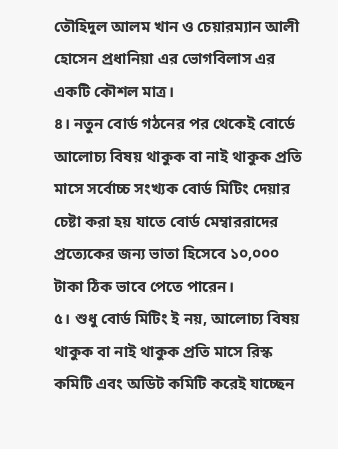তৌহিদুল আলম খান ও চেয়ারম্যান আলী হোসেন প্রধানিয়া এর ভোগবিলাস এর একটি কৌশল মাত্র।
৪। নতুন বোর্ড গঠনের পর থেকেই বোর্ডে আলোচ্য বিষয় থাকুক বা নাই থাকুক প্রতি মাসে সর্বোচ্চ সংখ্যক বোর্ড মিটিং দেয়ার চেষ্টা করা হয় যাতে বোর্ড মেম্বাররাদের প্রত্যেকের জন্য ভাতা হিসেবে ১০,০০০ টাকা ঠিক ভাবে পেতে পারেন।
৫। শুধু বোর্ড মিটিং ই নয়, আলোচ্য বিষয় থাকুক বা নাই থাকুক প্রতি মাসে রিস্ক কমিটি এবং অডিট কমিটি করেই যাচ্ছেন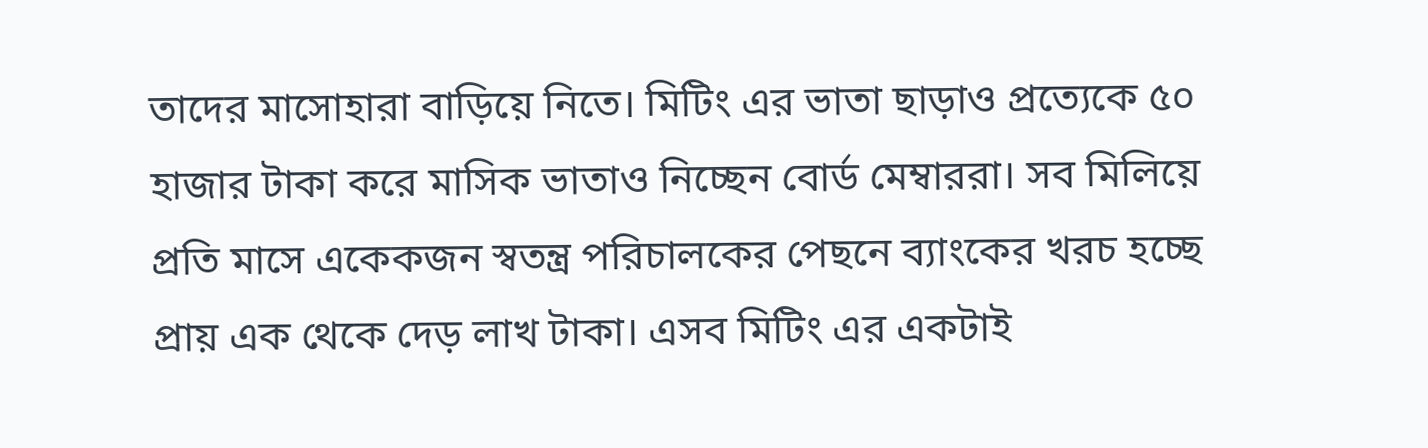তাদের মাসোহারা বাড়িয়ে নিতে। মিটিং এর ভাতা ছাড়াও প্রত্যেকে ৫০ হাজার টাকা করে মাসিক ভাতাও নিচ্ছেন বোর্ড মেম্বাররা। সব মিলিয়ে প্রতি মাসে একেকজন স্বতন্ত্র পরিচালকের পেছনে ব্যাংকের খরচ হচ্ছে প্রায় এক থেকে দেড় লাখ টাকা। এসব মিটিং এর একটাই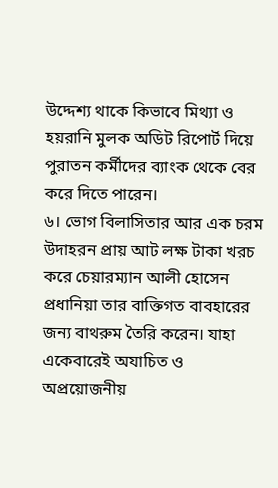উদ্দেশ্য থাকে কিভাবে মিথ্যা ও হয়রানি মুলক অডিট রিপোর্ট দিয়ে পুরাতন কর্মীদের ব্যাংক থেকে বের করে দিতে পারেন।
৬। ভোগ বিলাসিতার আর এক চরম উদাহরন প্রায় আট লক্ষ টাকা খরচ করে চেয়ারম্যান আলী হোসেন প্রধানিয়া তার বাক্তিগত বাবহারের জন্য বাথরুম তৈরি করেন। যাহা একেবারেই অযাচিত ও অপ্রয়োজনীয়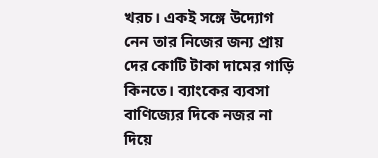খরচ। একই সঙ্গে উদ্যোগ নেন তার নিজের জন্য প্রায় দের কোটি টাকা দামের গাড়ি কিনতে। ব্যাংকের ব্যবসা বাণিজ্যের দিকে নজর না দিয়ে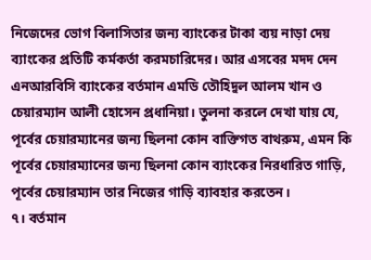নিজেদের ভোগ বিলাসিতার জন্য ব্যাংকের টাকা ব্যয় নাড়া দেয় ব্যাংকের প্রতিটি কর্মকর্তা করমচারিদের। আর এসবের মদদ দেন এনআরবিসি ব্যাংকের বর্তমান এমডি তৌহিদুল আলম খান ও চেয়ারম্যান আলী হোসেন প্রধানিয়া। তুলনা করলে দেখা যায় যে, পূর্বের চেয়ারম্যানের জন্য ছিলনা কোন বাক্তিগত বাথরুম, এমন কি পূর্বের চেয়ারম্যানের জন্য ছিলনা কোন ব্যাংকের নিরধারিত গাড়ি, পূর্বের চেয়ারম্যান তার নিজের গাড়ি ব্যাবহার করতেন।
৭। বর্তমান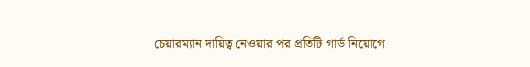চেয়ারম্যান দায়িত্ব নেওয়ার পর প্রতিটি গার্ড নিয়োগে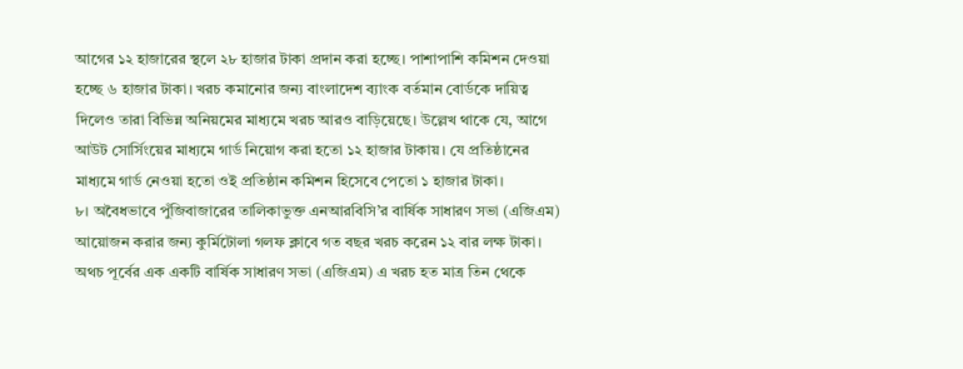আগের ১২ হাজারের স্থলে ২৮ হাজার টাকা প্রদান করা হচ্ছে। পাশাপাশি কমিশন দেওয়া হচ্ছে ৬ হাজার টাকা। খরচ কমানোর জন্য বাংলাদেশ ব্যাংক বর্তমান বোর্ডকে দায়িত্ব দিলেও তারা বিভিন্ন অনিয়মের মাধ্যমে খরচ আরও বাড়িয়েছে। উল্লেখ থাকে যে, আগে আউট সোর্সিংয়ের মাধ্যমে গার্ড নিয়োগ করা হতো ১২ হাজার টাকায়। যে প্রতিষ্ঠানের মাধ্যমে গার্ড নেওয়া হতো ওই প্রতিষ্ঠান কমিশন হিসেবে পেতো ১ হাজার টাকা।
৮। অবৈধভাবে পুঁজিবাজারের তালিকাভুক্ত এনআরবিসি’র বার্ষিক সাধারণ সভা (এজিএম) আয়োজন করার জন্য কুর্মিটোলা গলফ ক্লাবে গত বছর খরচ করেন ১২ বার লক্ষ টাকা। অথচ পূর্বের এক একটি বার্ষিক সাধারণ সভা (এজিএম) এ খরচ হত মাত্র তিন থেকে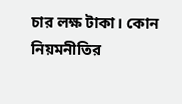চার লক্ষ টাকা। কোন নিয়মনীতির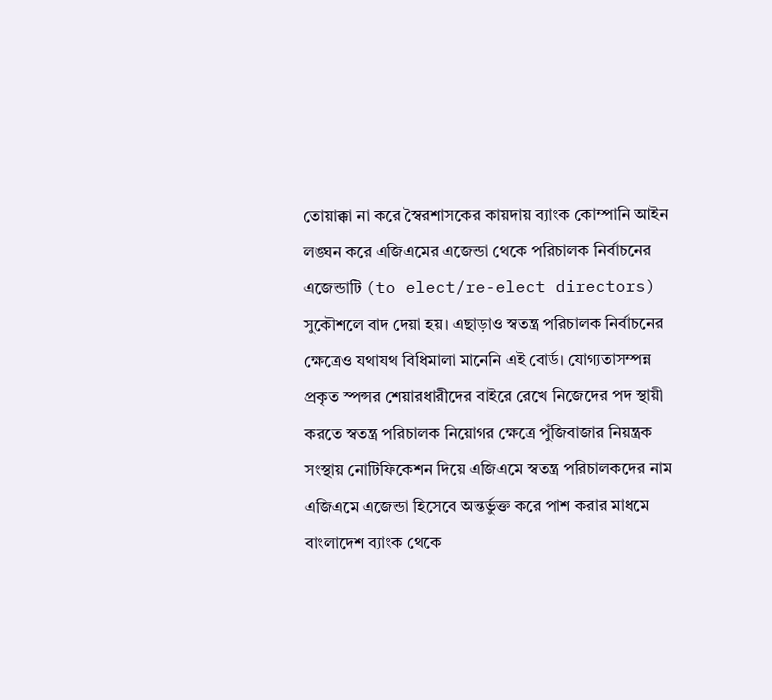তোয়াক্কা না করে স্বৈরশাসকের কায়দায় ব্যাংক কোম্পানি আইন লঙ্ঘন করে এজিএমের এজেন্ডা থেকে পরিচালক নির্বাচনের এজেন্ডাটি (to elect/re-elect directors) সুকৌশলে বাদ দেয়া হয়। এছাড়াও স্বতন্ত্র পরিচালক নির্বাচনের ক্ষেত্রেও যথাযথ বিধিমালা মানেনি এই বোর্ড। যোগ্যতাসম্পন্ন প্রকৃত স্পন্সর শেয়ারধারীদের বাইরে রেখে নিজেদের পদ স্থায়ী করতে স্বতন্ত্ৰ পরিচালক নিয়োগর ক্ষেত্রে পুঁজিবাজার নিয়ন্ত্রক সংস্থায় নোটিফিকেশন দিয়ে এজিএমে স্বতন্ত্র পরিচালকদের নাম এজিএমে এজেন্ডা হিসেবে অন্তর্ভুক্ত করে পাশ করার মাধমে বাংলাদেশ ব্যাংক থেকে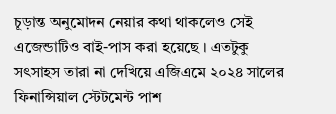চূড়ান্ত অনুমোদন নেয়ার কথা থাকলেও সেই এজেন্ডাটিও বাই-পাস করা হয়েছে । এতটুকু সৎসাহস তারা না দেখিয়ে এজিএমে ২০২৪ সালের ফিনান্সিয়াল স্টেটমেন্ট পাশ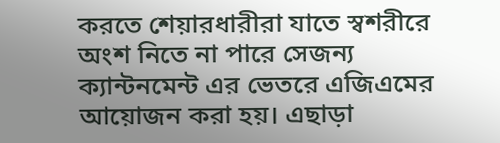করতে শেয়ারধারীরা যাতে স্বশরীরে অংশ নিতে না পারে সেজন্য ক্যান্টনমেন্ট এর ভেতরে এজিএমের আয়োজন করা হয়। এছাড়া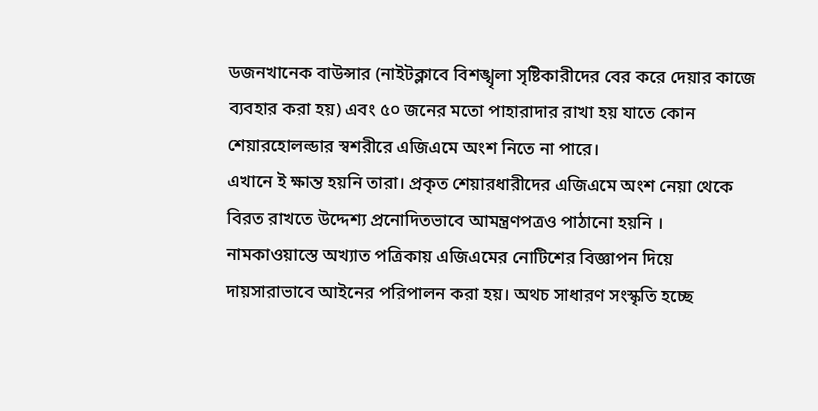ডজনখানেক বাউন্সার (নাইটক্লাবে বিশঙ্খৃলা সৃষ্টিকারীদের বের করে দেয়ার কাজে ব্যবহার করা হয়) এবং ৫০ জনের মতো পাহারাদার রাখা হয় যাতে কোন শেয়ারহোলল্ডার স্বশরীরে এজিএমে অংশ নিতে না পারে।
এখানে ই ক্ষান্ত হয়নি তারা। প্রকৃত শেয়ারধারীদের এজিএমে অংশ নেয়া থেকে বিরত রাখতে উদ্দেশ্য প্রনোদিতভাবে আমন্ত্রণপত্রও পাঠানো হয়নি । নামকাওয়াস্তে অখ্যাত পত্রিকায় এজিএমের নোটিশের বিজ্ঞাপন দিয়ে দায়সারাভাবে আইনের পরিপালন করা হয়। অথচ সাধারণ সংস্কৃতি হচ্ছে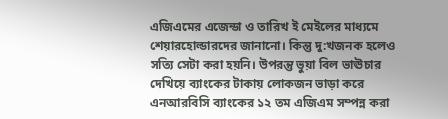এজিএমের এজেন্ডা ও তারিখ ই মেইলের মাধ্যমে শেয়ারহোল্ডারদের জানানো। কিন্তু দু:খজনক হলেও সত্যি সেটা করা হয়নি। উপরন্তু ভুয়া বিল ভাঊচার দেখিয়ে ব্যাংকের টাকায় লোকজন ভাড়া করে এনআরবিসি ব্যাংকের ১২ তম এজিএম সম্পন্ন করা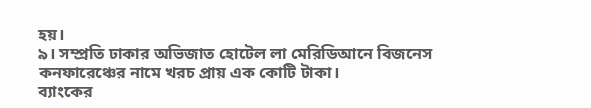হয়।
৯। সম্প্রতি ঢাকার অভিজাত হোটেল লা মেরিডিআনে বিজনেস কনফারেঞ্চের নামে খরচ প্রায় এক কোটি টাকা।
ব্যাংকের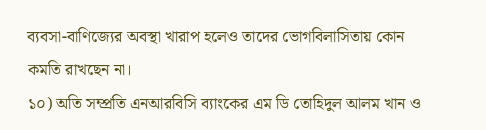ব্যবসা-বাণিজ্যের অবস্থা খারাপ হলেও তাদের ভোগবিলাসিতায় কোন কমতি রাখছেন না।
১০) অতি সম্প্রতি এনআরবিসি ব্যাংকের এম ডি তোহিদুল আলম খান ও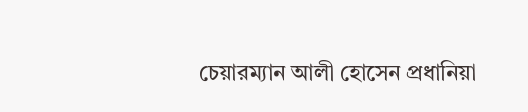চেয়ারম্যান আলী হোসেন প্রধানিয়া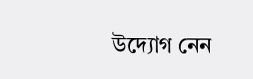উদ্যোগ নেন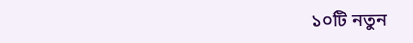১০টি নতুন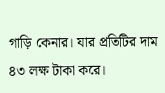গাড়ি কেনার। যার প্রতিটির দাম ৪৩ লক্ষ টাকা করে।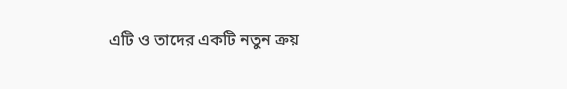এটি ও তাদের একটি নতুন ক্রয়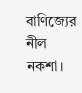বাণিজ্যের নীল নকশা।